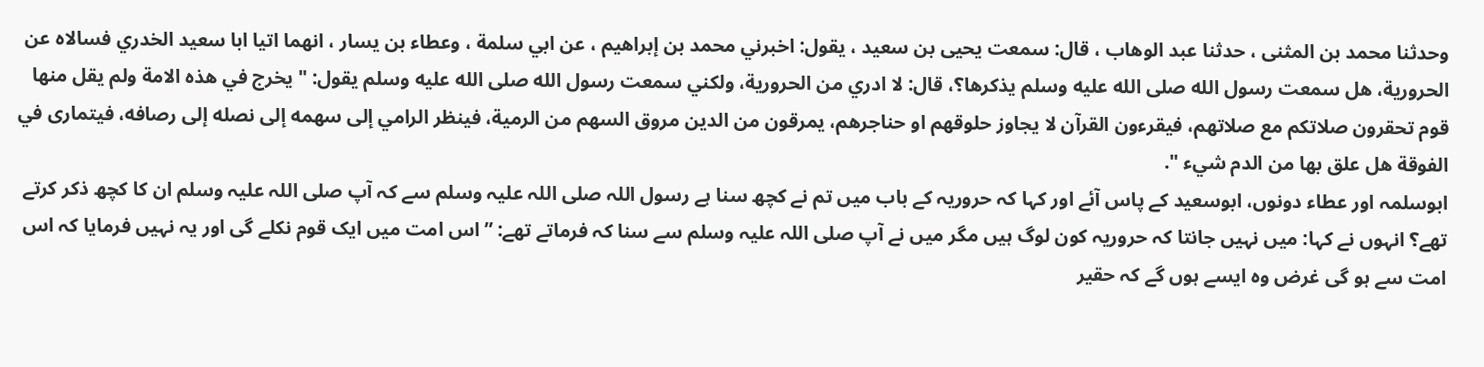وحدثنا محمد بن المثنى ، حدثنا عبد الوهاب ، قال: سمعت يحيى بن سعيد ، يقول: اخبرني محمد بن إبراهيم ، عن ابي سلمة ، وعطاء بن يسار ، انهما اتيا ابا سعيد الخدري فسالاه عن الحرورية، هل سمعت رسول الله صلى الله عليه وسلم يذكرها؟، قال: لا ادري من الحرورية، ولكني سمعت رسول الله صلى الله عليه وسلم يقول: " يخرج في هذه الامة ولم يقل منها قوم تحقرون صلاتكم مع صلاتهم، فيقرءون القرآن لا يجاوز حلوقهم او حناجرهم، يمرقون من الدين مروق السهم من الرمية، فينظر الرامي إلى سهمه إلى نصله إلى رصافه، فيتمارى في الفوقة هل علق بها من الدم شيء ".
ابوسلمہ اور عطاء دونوں، ابوسعید کے پاس آئے اور کہا کہ حروریہ کے باب میں تم نے کچھ سنا ہے رسول اللہ صلی اللہ علیہ وسلم سے کہ آپ صلی اللہ علیہ وسلم ان کا کچھ ذکر کرتے تھے؟ انہوں نے کہا: میں نہیں جانتا کہ حروریہ کون لوگ ہیں مگر میں نے آپ صلی اللہ علیہ وسلم سے سنا کہ فرماتے تھے: ”اس امت میں ایک قوم نکلے گی اور یہ نہیں فرمایا کہ اس امت سے ہو گی غرض وہ ایسے ہوں گے کہ حقیر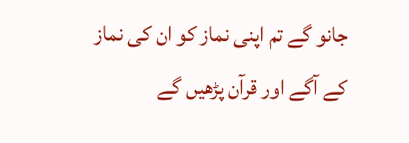جانو گے تم اپنی نماز کو ان کی نماز کے آگے اور قرآن پڑھیں گے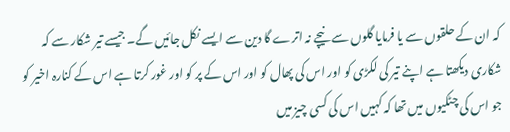کہ ان کے حلقوں سے یا فرمایا گلوں سے نیچے نہ اترے گا دین سے ایسے نکل جائیں گے۔ جیسے تیر شکار سے کہ شکاری دیکھتا ہے اپنے تیر کی لکڑی کو اور اس کی پھال کو اور اس کے پر کو اور غور کرتا ہے اس کے کنارہ اخیر کو جو اس کی چٹکیوں میں تھا کہ کہیں اس کی کسی چیز میں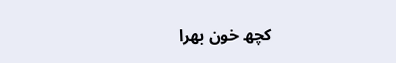کچھ خون بھرا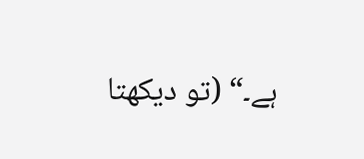ہے۔“ (تو دیکھتا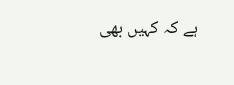ہے کہ کہیں بھی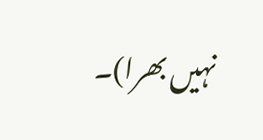نہیں بھرا)۔